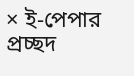× ই-পেপার প্রচ্ছদ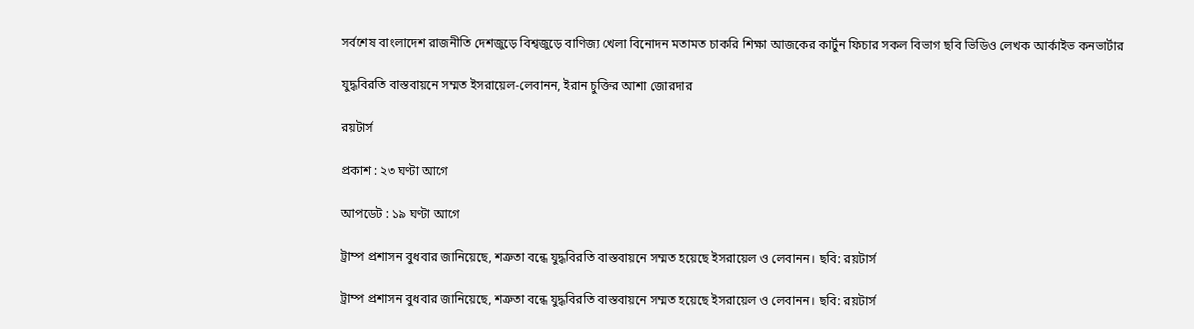সর্বশেষ বাংলাদেশ রাজনীতি দেশজুড়ে বিশ্বজুড়ে বাণিজ্য খেলা বিনোদন মতামত চাকরি শিক্ষা আজকের কার্টুন ফিচার সকল বিভাগ ছবি ভিডিও লেখক আর্কাইভ কনভার্টার

যুদ্ধবিরতি বাস্তবায়নে সম্মত ইসরায়েল-লেবানন, ইরান চুক্তির আশা জোরদার

রয়টার্স

প্রকাশ : ২৩ ঘণ্টা আগে

আপডেট : ১৯ ঘণ্টা আগে

ট্রাম্প প্রশাসন বুধবার জানিয়েছে, শত্রুতা বন্ধে যুদ্ধবিরতি বাস্তবায়নে সম্মত হয়েছে ইসরায়েল ও লেবানন। ছবি: রয়টার্স

ট্রাম্প প্রশাসন বুধবার জানিয়েছে, শত্রুতা বন্ধে যুদ্ধবিরতি বাস্তবায়নে সম্মত হয়েছে ইসরায়েল ও লেবানন। ছবি: রয়টার্স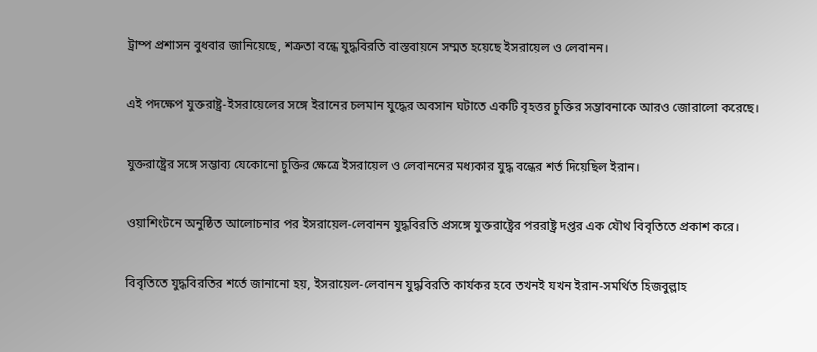ট্রাম্প প্রশাসন বুধবার জানিয়েছে, শত্রুতা বন্ধে যুদ্ধবিরতি বাস্তবায়নে সম্মত হয়েছে ইসরায়েল ও লেবানন।

এই পদক্ষেপ যুক্তরাষ্ট্র-ইসরায়েলের সঙ্গে ইরানের চলমান যুদ্ধের অবসান ঘটাতে একটি বৃহত্তর চুক্তির সম্ভাবনাকে আরও জোরালো করেছে।

যুক্তরাষ্ট্রের সঙ্গে সম্ভাব্য যেকোনো চুক্তির ক্ষেত্রে ইসরায়েল ও লেবাননের মধ্যকার যুদ্ধ বন্ধের শর্ত দিয়েছিল ইরান।

ওয়াশিংটনে অনুষ্ঠিত আলোচনার পর ইসরায়েল-লেবানন যুদ্ধবিরতি প্রসঙ্গে যুক্তরাষ্ট্রের পররাষ্ট্র দপ্তর এক যৌথ বিবৃতিতে প্রকাশ করে।

বিবৃতিতে যুদ্ধবিরতির শর্তে জানানো হয়, ইসরায়েল-লেবানন যুদ্ধবিরতি কার্যকর হবে তখনই যখন ইরান-সমর্থিত হিজবুল্লাহ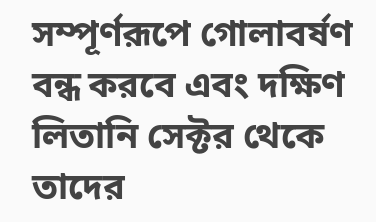সম্পূর্ণরূপে গোলাবর্ষণ বন্ধ করবে এবং দক্ষিণ লিতানি সেক্টর থেকে তাদের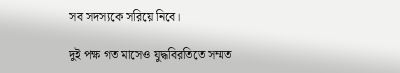সব সদস্যকে সরিয়ে নিবে।

দুই পক্ষ গত মাসেও যুদ্ধবিরতিতে সম্মত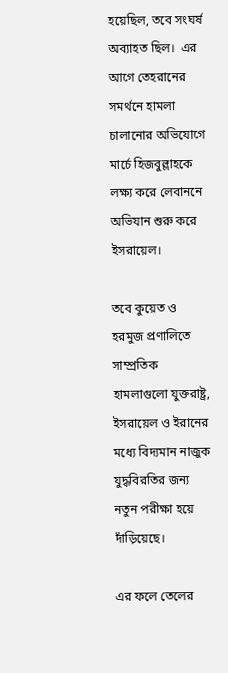হয়েছিল, তবে সংঘর্ষ অব্যাহত ছিল।  এর আগে তেহরানের সমর্থনে হামলা চালানোর অভিযোগে মার্চে হিজবুল্লাহকে লক্ষ্য করে লেবাননে অভিযান শুরু করে ইসরায়েল।

তবে কুয়েত ও হরমুজ প্রণালিতে সাম্প্রতিক হামলাগুলো যুক্তরাষ্ট্র, ইসরায়েল ও ইরানের মধ্যে বিদ্যমান নাজুক যুদ্ধবিরতির জন্য নতুন পরীক্ষা হয়ে দাঁড়িয়েছে।

এর ফলে তেলের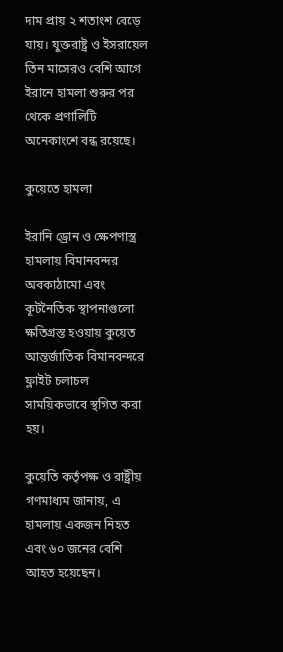দাম প্রায় ২ শতাংশ বেড়ে যায়। যুক্তরাষ্ট্র ও ইসরায়েল তিন মাসেরও বেশি আগে ইরানে হামলা শুরুর পর থেকে প্রণালিটি অনেকাংশে বন্ধ রয়েছে।

কুয়েতে হামলা

ইরানি ড্রোন ও ক্ষেপণাস্ত্র হামলায় বিমানবন্দর অবকাঠামো এবং কূটনৈতিক স্থাপনাগুলো ক্ষতিগ্রস্ত হওয়ায় কুয়েত আন্তর্জাতিক বিমানবন্দরে ফ্লাইট চলাচল সাময়িকভাবে স্থগিত করা হয়।

কুয়েতি কর্তৃপক্ষ ও রাষ্ট্রীয় গণমাধ্যম জানায়, এ হামলায় একজন নিহত এবং ৬০ জনের বেশি আহত হয়েছেন।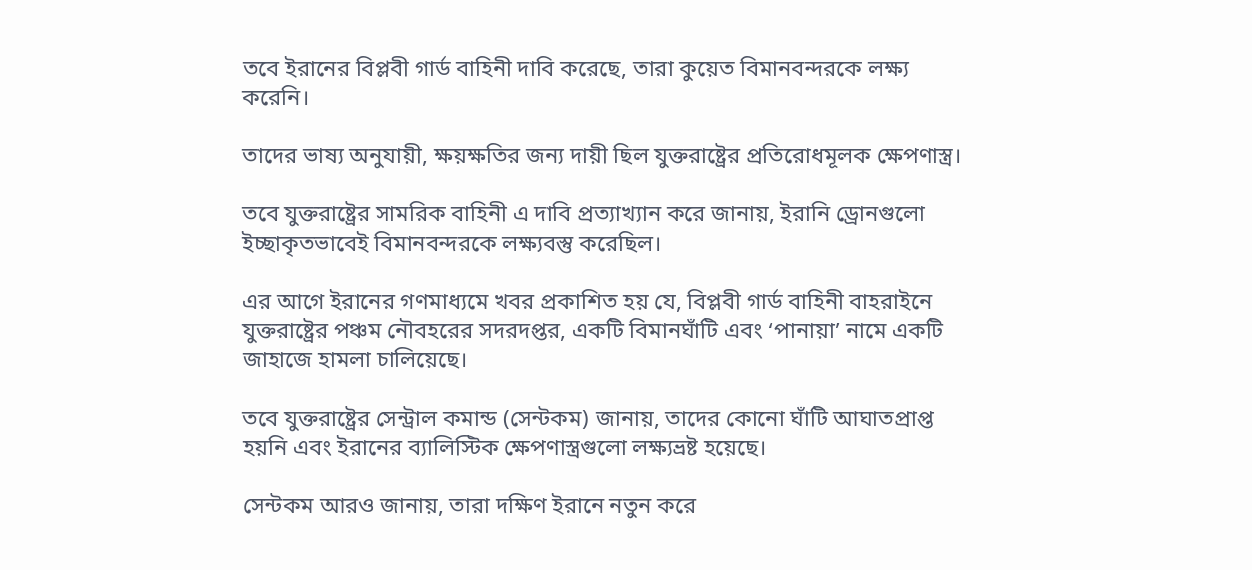তবে ইরানের বিপ্লবী গার্ড বাহিনী দাবি করেছে, তারা কুয়েত বিমানবন্দরকে লক্ষ্য করেনি।

তাদের ভাষ্য অনুযায়ী, ক্ষয়ক্ষতির জন্য দায়ী ছিল যুক্তরাষ্ট্রের প্রতিরোধমূলক ক্ষেপণাস্ত্র।

তবে যুক্তরাষ্ট্রের সামরিক বাহিনী এ দাবি প্রত্যাখ্যান করে জানায়, ইরানি ড্রোনগুলো ইচ্ছাকৃতভাবেই বিমানবন্দরকে লক্ষ্যবস্তু করেছিল।

এর আগে ইরানের গণমাধ্যমে খবর প্রকাশিত হয় যে, বিপ্লবী গার্ড বাহিনী বাহরাইনে যুক্তরাষ্ট্রের পঞ্চম নৌবহরের সদরদপ্তর, একটি বিমানঘাঁটি এবং ‘পানায়া’ নামে একটি জাহাজে হামলা চালিয়েছে।

তবে যুক্তরাষ্ট্রের সেন্ট্রাল কমান্ড (সেন্টকম) জানায়, তাদের কোনো ঘাঁটি আঘাতপ্রাপ্ত হয়নি এবং ইরানের ব্যালিস্টিক ক্ষেপণাস্ত্রগুলো লক্ষ্যভ্রষ্ট হয়েছে।

সেন্টকম আরও জানায়, তারা দক্ষিণ ইরানে নতুন করে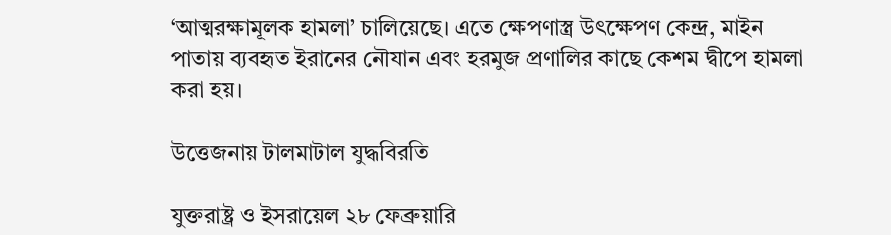‘আত্মরক্ষামূলক হামলা’ চালিয়েছে। এতে ক্ষেপণাস্ত্র উৎক্ষেপণ কেন্দ্র, মাইন পাতায় ব্যবহৃত ইরানের নৌযান এবং হরমুজ প্রণালির কাছে কেশম দ্বীপে হামলা করা হয়।

উত্তেজনায় টালমাটাল যুদ্ধবিরতি

যুক্তরাষ্ট্র ও ইসরায়েল ২৮ ফেব্রুয়ারি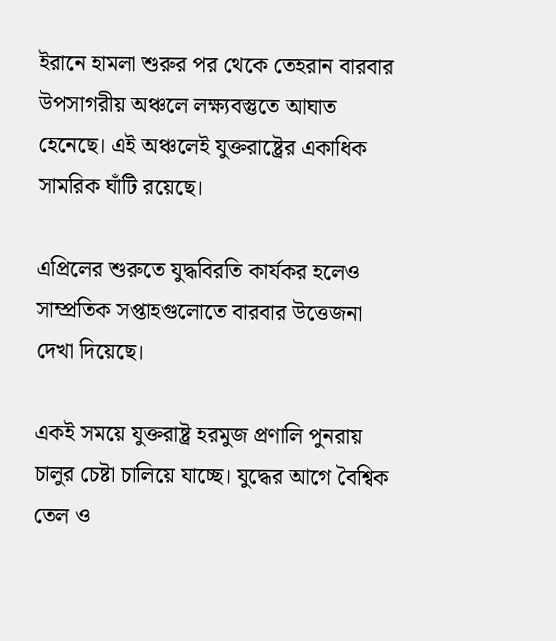ইরানে হামলা শুরুর পর থেকে তেহরান বারবার উপসাগরীয় অঞ্চলে লক্ষ্যবস্তুতে আঘাত হেনেছে। এই অঞ্চলেই যুক্তরাষ্ট্রের একাধিক সামরিক ঘাঁটি রয়েছে।

এপ্রিলের শুরুতে যুদ্ধবিরতি কার্যকর হলেও সাম্প্রতিক সপ্তাহগুলোতে বারবার উত্তেজনা দেখা দিয়েছে।

একই সময়ে যুক্তরাষ্ট্র হরমুজ প্রণালি পুনরায় চালুর চেষ্টা চালিয়ে যাচ্ছে। যুদ্ধের আগে বৈশ্বিক তেল ও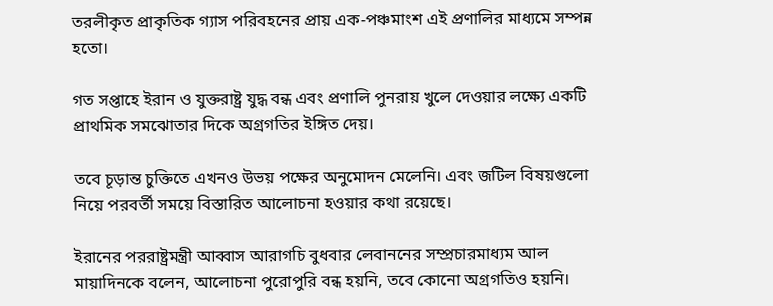তরলীকৃত প্রাকৃতিক গ্যাস পরিবহনের প্রায় এক-পঞ্চমাংশ এই প্রণালির মাধ্যমে সম্পন্ন হতো।

গত সপ্তাহে ইরান ও যুক্তরাষ্ট্র যুদ্ধ বন্ধ এবং প্রণালি পুনরায় খুলে দেওয়ার লক্ষ্যে একটি প্রাথমিক সমঝোতার দিকে অগ্রগতির ইঙ্গিত দেয়।

তবে চূড়ান্ত চুক্তিতে এখনও উভয় পক্ষের অনুমোদন মেলেনি। এবং জটিল বিষয়গুলো নিয়ে পরবর্তী সময়ে বিস্তারিত আলোচনা হওয়ার কথা রয়েছে।

ইরানের পররাষ্ট্রমন্ত্রী আব্বাস আরাগচি বুধবার লেবাননের সম্প্রচারমাধ্যম আল মায়াদিনকে বলেন, আলোচনা পুরোপুরি বন্ধ হয়নি, তবে কোনো অগ্রগতিও হয়নি।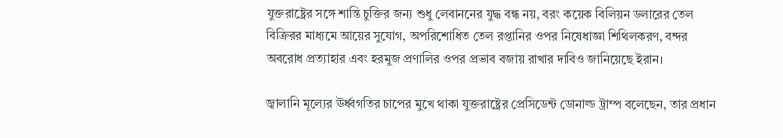যুক্তরাষ্ট্রের সঙ্গে শান্তি চুক্তির জন্য শুধু লেবাননের যুদ্ধ বন্ধ নয়, বরং কয়েক বিলিয়ন ডলারের তেল বিক্রিরর মাধ্যমে আয়ের সুযোগ, অপরিশোধিত তেল রপ্তানির ওপর নিষেধাজ্ঞা শিথিলকরণ, বন্দর অবরোধ প্রত্যাহার এবং হরমুজ প্রণালির ওপর প্রভাব বজায় রাখার দাবিও জানিয়েছে ইরান।

জ্বালানি মূল্যের ঊর্ধ্বগতির চাপের মুখে থাকা যুক্তরাষ্ট্রের প্রেসিডেন্ট ডোনাল্ড ট্রাম্প বলেছেন, তার প্রধান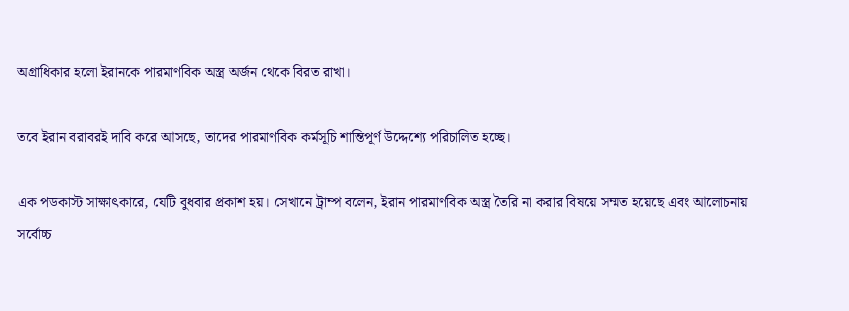অগ্রাধিকার হলো ইরানকে পারমাণবিক অস্ত্র অর্জন থেকে বিরত রাখা।

তবে ইরান বরাবরই দাবি করে আসছে, তাদের পারমাণবিক কর্মসূচি শান্তিপূর্ণ উদ্দেশ্যে পরিচালিত হচ্ছে।

এক পডকাস্ট সাক্ষাৎকারে, যেটি বুধবার প্রকাশ হয়। সেখানে ট্রাম্প বলেন, ইরান পারমাণবিক অস্ত্র তৈরি না করার বিষয়ে সম্মত হয়েছে এবং আলোচনায় সর্বোচ্চ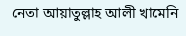নেতা আয়াতুল্লাহ আলী খামেনি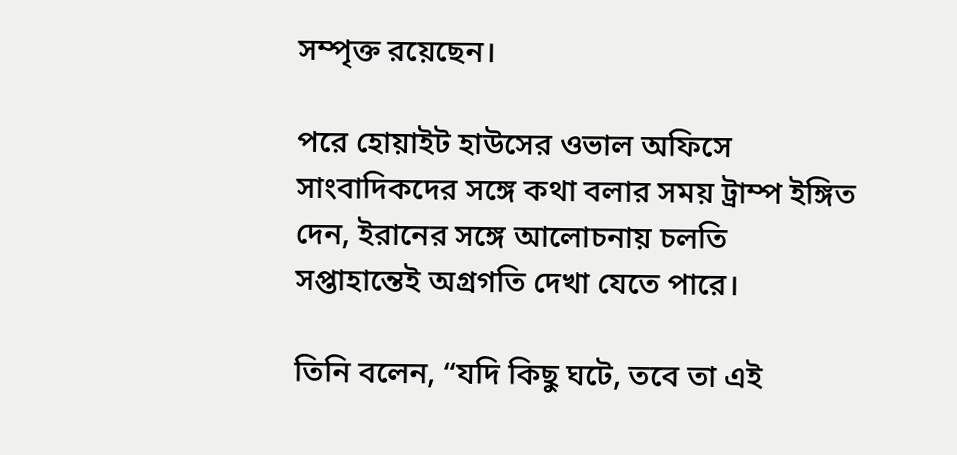সম্পৃক্ত রয়েছেন।

পরে হোয়াইট হাউসের ওভাল অফিসে সাংবাদিকদের সঙ্গে কথা বলার সময় ট্রাম্প ইঙ্গিত দেন, ইরানের সঙ্গে আলোচনায় চলতি সপ্তাহান্তেই অগ্রগতি দেখা যেতে পারে।

তিনি বলেন, “যদি কিছু ঘটে, তবে তা এই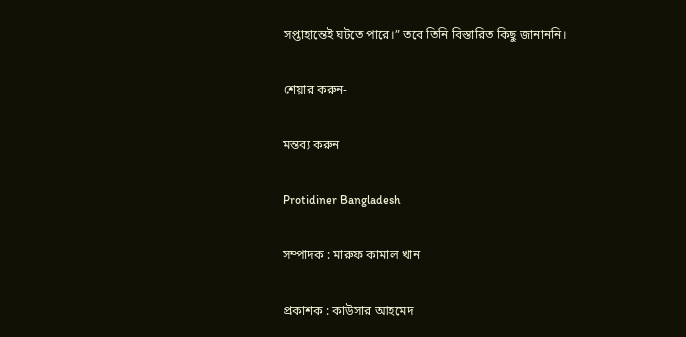সপ্তাহান্তেই ঘটতে পারে।” তবে তিনি বিস্তারিত কিছু জানাননি।

শেয়ার করুন-

মন্তব্য করুন

Protidiner Bangladesh

সম্পাদক : মারুফ কামাল খান

প্রকাশক : কাউসার আহমেদ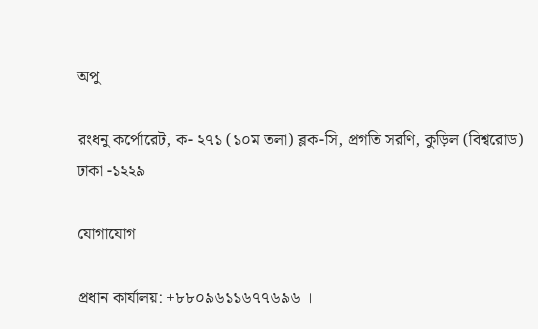অপু

রংধনু কর্পোরেট, ক- ২৭১ (১০ম তলা) ব্লক-সি, প্রগতি সরণি, কুড়িল (বিশ্বরোড) ঢাকা -১২২৯

যোগাযোগ

প্রধান কার্যালয়: +৮৮০৯৬১১৬৭৭৬৯৬ ।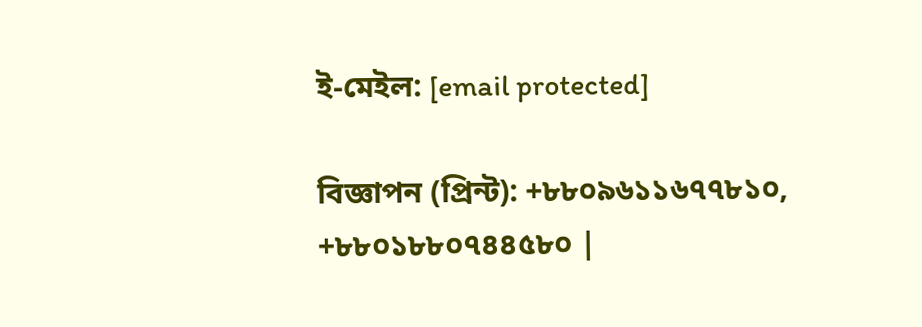ই-মেইল: [email protected]

বিজ্ঞাপন (প্রিন্ট): +৮৮০৯৬১১৬৭৭৮১০, +৮৮০১৮৮০৭৪৪৫৮০ |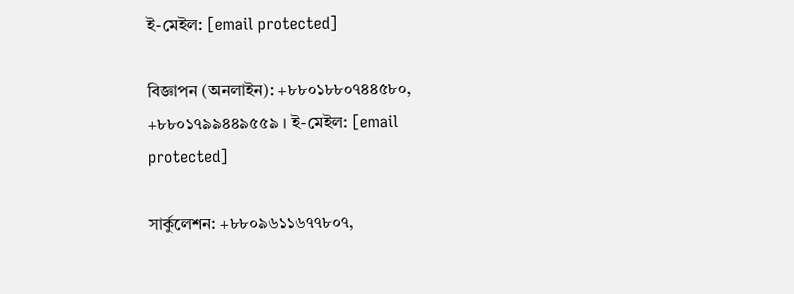ই-মেইল: [email protected]

বিজ্ঞাপন (অনলাইন): +৮৮০১৮৮০৭৪৪৫৮০, +৮৮০১৭৯৯৪৪৯৫৫৯ । ই-মেইল: [email protected]

সার্কুলেশন: +৮৮০৯৬১১৬৭৭৮০৭,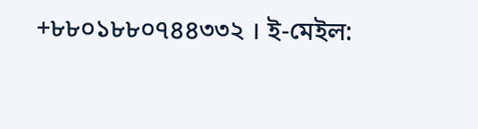+৮৮০১৮৮০৭৪৪৩৩২ । ই-মেইল: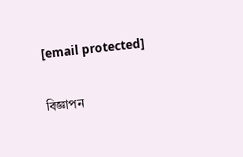[email protected]

বিজ্ঞাপন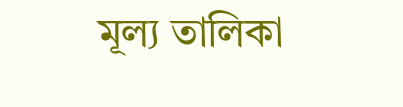মূল্য তালিকা